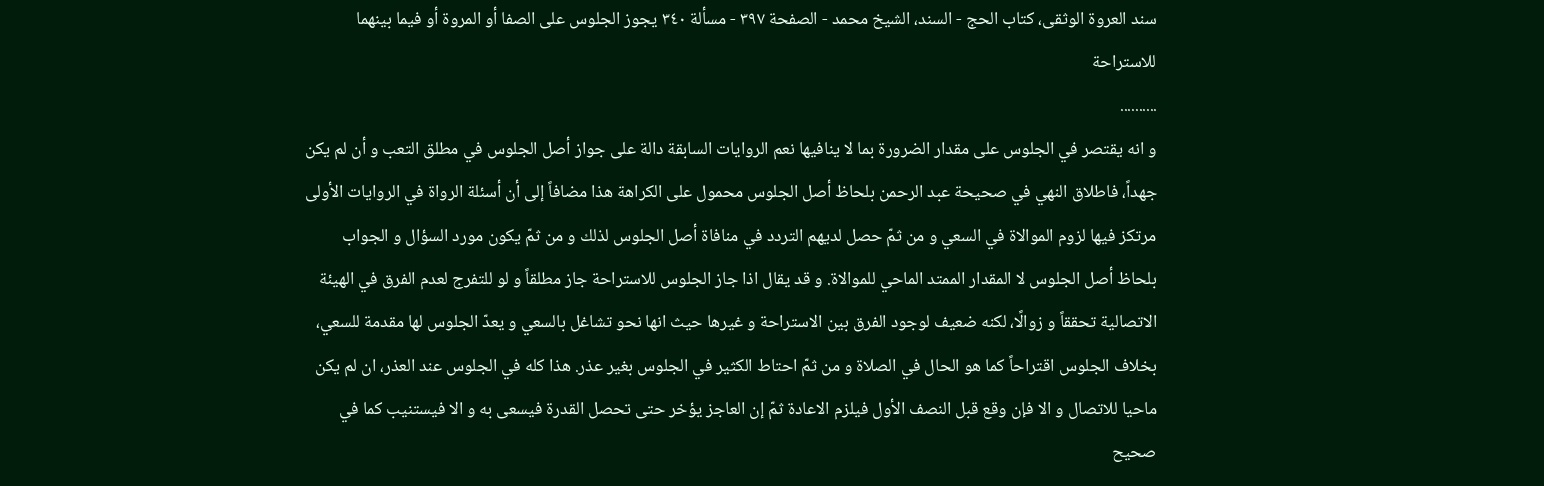سند العروة الوثقى، كتاب الحج - السند، الشيخ محمد - الصفحة ٣٩٧ - مسألة ٣٤٠ يجوز الجلوس على الصفا أو المروة أو فيما بينهما للاستراحة
..........
و انه يقتصر في الجلوس على مقدار الضرورة بما لا ينافيها نعم الروايات السابقة دالة على جواز أصل الجلوس في مطلق التعب و أن لم يكن جهداً، فاطلاق النهي في صحيحة عبد الرحمن بلحاظ أصل الجلوس محمول على الكراهة هذا مضافاً إلى أن أسئلة الرواة في الروايات الأولى مرتكز فيها لزوم الموالاة في السعي و من ثمّ حصل لديهم التردد في منافاة أصل الجلوس لذلك و من ثمّ يكون مورد السؤال و الجواب بلحاظ أصل الجلوس لا المقدار الممتد الماحي للموالاة. و قد يقال اذا جاز الجلوس للاستراحة جاز مطلقاً و لو للتفرج لعدم الفرق في الهيئة الاتصالية تحققاً و زوالًا، لكنه ضعيف لوجود الفرق بين الاستراحة و غيرها حيث انها نحو تشاغل بالسعي و يعدّ الجلوس لها مقدمة للسعي، بخلاف الجلوس اقتراحاً كما هو الحال في الصلاة و من ثمّ احتاط الكثير في الجلوس بغير عذر. هذا كله في الجلوس عند العذر، ان لم يكن ماحيا للاتصال و الا فإن وقع قبل النصف الأول فيلزم الاعادة ثمّ إن العاجز يؤخر حتى تحصل القدرة فيسعى به و الا فيستنيب كما في صحيح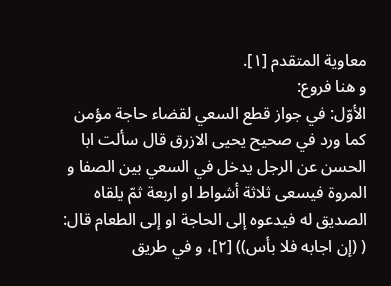معاوية المتقدم [١].
و هنا فروع:
الأوّل: في جواز قطع السعي لقضاء حاجة مؤمن كما ورد في صحيح يحيى الازرق قال سألت ابا الحسن عن الرجل يدخل في السعي بين الصفا و المروة فيسعى ثلاثة أشواط او اربعة ثمّ يلقاه الصديق له فيدعوه إلى الحاجة او إلى الطعام قال: ( (إن اجابه فلا بأس)) [٢]، و في طريق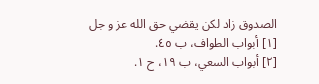الصدوق زاد لكن يقضي حق الله عز و جل
[١] أبواب الطواف، ب ٤٥.
[٢] أبواب السعي، ب ١٩، ح ١.